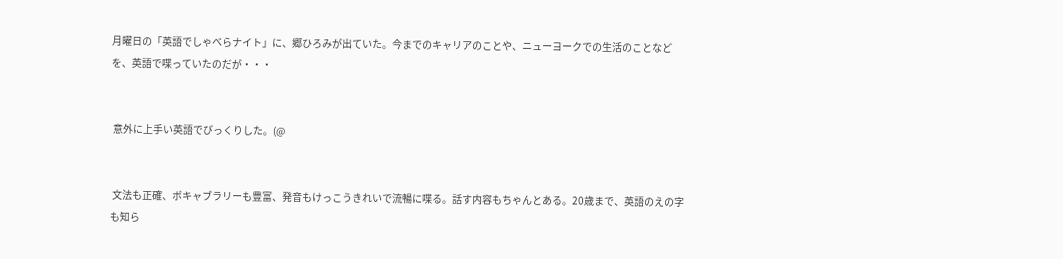月曜日の「英語でしゃべらナイト」に、郷ひろみが出ていた。今までのキャリアのことや、ニューヨークでの生活のことなどを、英語で喋っていたのだが・・・


 意外に上手い英語でびっくりした。(@


 文法も正確、ボキャブラリーも豊富、発音もけっこうきれいで流暢に喋る。話す内容もちゃんとある。20歳まで、英語のえの字も知ら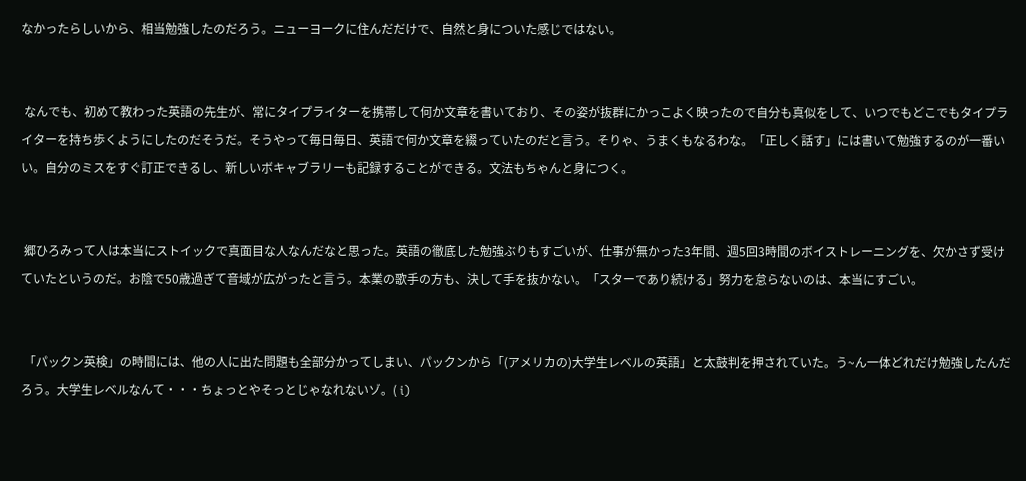なかったらしいから、相当勉強したのだろう。ニューヨークに住んだだけで、自然と身についた感じではない。


 なんでも、初めて教わった英語の先生が、常にタイプライターを携帯して何か文章を書いており、その姿が抜群にかっこよく映ったので自分も真似をして、いつでもどこでもタイプライターを持ち歩くようにしたのだそうだ。そうやって毎日毎日、英語で何か文章を綴っていたのだと言う。そりゃ、うまくもなるわな。「正しく話す」には書いて勉強するのが一番いい。自分のミスをすぐ訂正できるし、新しいボキャブラリーも記録することができる。文法もちゃんと身につく。


 郷ひろみって人は本当にストイックで真面目な人なんだなと思った。英語の徹底した勉強ぶりもすごいが、仕事が無かった3年間、週5回3時間のボイストレーニングを、欠かさず受けていたというのだ。お陰で50歳過ぎて音域が広がったと言う。本業の歌手の方も、決して手を抜かない。「スターであり続ける」努力を怠らないのは、本当にすごい。


 「パックン英検」の時間には、他の人に出た問題も全部分かってしまい、パックンから「(アメリカの)大学生レベルの英語」と太鼓判を押されていた。う~ん一体どれだけ勉強したんだろう。大学生レベルなんて・・・ちょっとやそっとじゃなれないゾ。( i)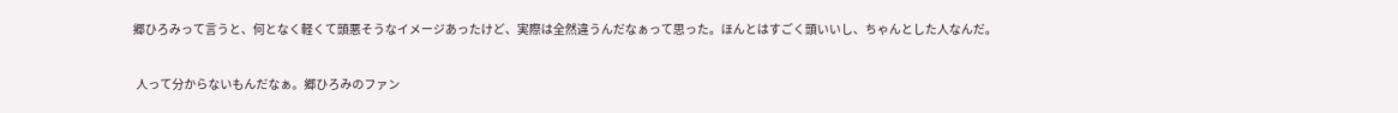郷ひろみって言うと、何となく軽くて頭悪そうなイメージあったけど、実際は全然違うんだなぁって思った。ほんとはすごく頭いいし、ちゃんとした人なんだ。


 人って分からないもんだなぁ。郷ひろみのファン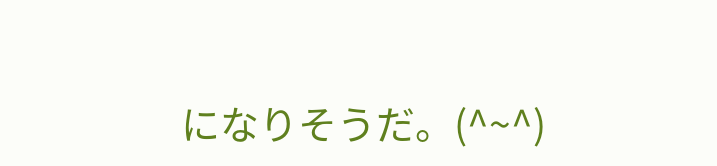になりそうだ。(^~^)